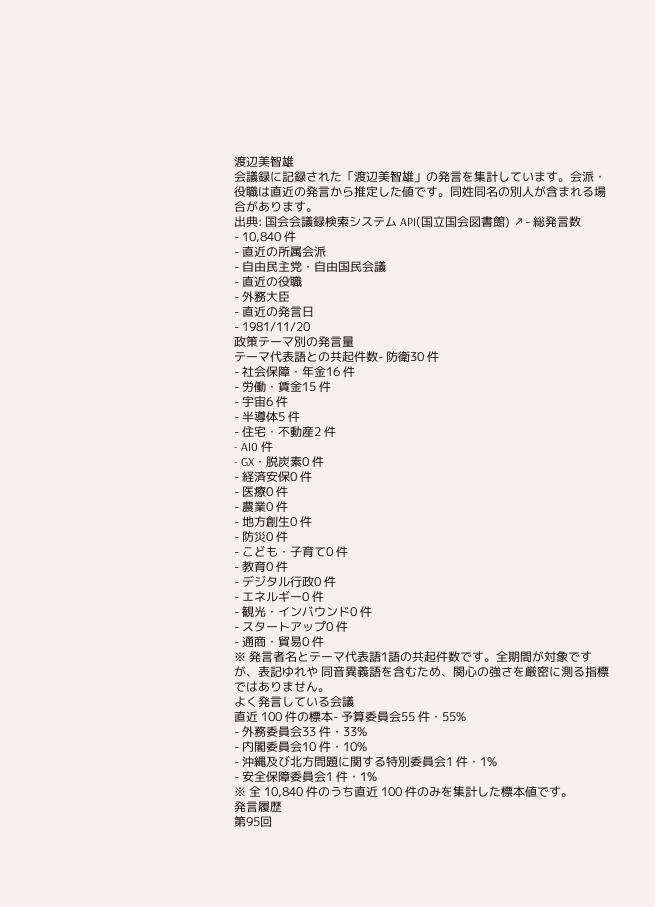渡辺美智雄
会議録に記録された「渡辺美智雄」の発言を集計しています。会派・役職は直近の発言から推定した値です。同姓同名の別人が含まれる場合があります。
出典: 国会会議録検索システム API(国立国会図書館) ↗- 総発言数
- 10,840 件
- 直近の所属会派
- 自由民主党・自由国民会議
- 直近の役職
- 外務大臣
- 直近の発言日
- 1981/11/20
政策テーマ別の発言量
テーマ代表語との共起件数- 防衛30 件
- 社会保障・年金16 件
- 労働・賃金15 件
- 宇宙6 件
- 半導体5 件
- 住宅・不動産2 件
- AI0 件
- GX・脱炭素0 件
- 経済安保0 件
- 医療0 件
- 農業0 件
- 地方創生0 件
- 防災0 件
- こども・子育て0 件
- 教育0 件
- デジタル行政0 件
- エネルギー0 件
- 観光・インバウンド0 件
- スタートアップ0 件
- 通商・貿易0 件
※ 発言者名とテーマ代表語1語の共起件数です。全期間が対象ですが、表記ゆれや 同音異義語を含むため、関心の強さを厳密に測る指標ではありません。
よく発言している会議
直近 100 件の標本- 予算委員会55 件・55%
- 外務委員会33 件・33%
- 内閣委員会10 件・10%
- 沖縄及び北方問題に関する特別委員会1 件・1%
- 安全保障委員会1 件・1%
※ 全 10,840 件のうち直近 100 件のみを集計した標本値です。
発言履歴
第95回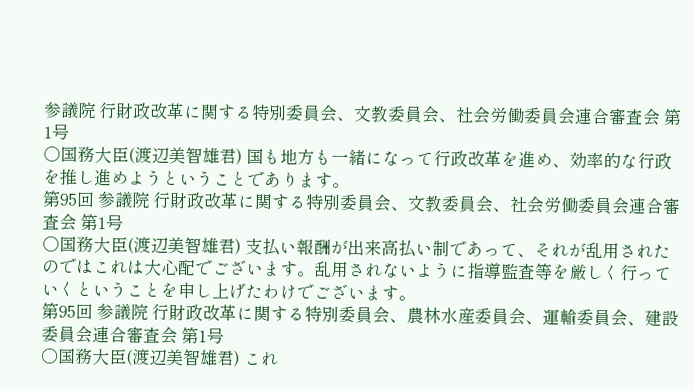参議院 行財政改革に関する特別委員会、文教委員会、社会労働委員会連合審査会 第1号
○国務大臣(渡辺美智雄君) 国も地方も一緒になって行政改革を進め、効率的な行政を推し進めようということであります。
第95回 参議院 行財政改革に関する特別委員会、文教委員会、社会労働委員会連合審査会 第1号
○国務大臣(渡辺美智雄君) 支払い報酬が出来高払い制であって、それが乱用されたのではこれは大心配でございます。乱用されないように指導監査等を厳しく行っていくということを申し上げたわけでございます。
第95回 参議院 行財政改革に関する特別委員会、農林水産委員会、運輸委員会、建設委員会連合審査会 第1号
○国務大臣(渡辺美智雄君) これ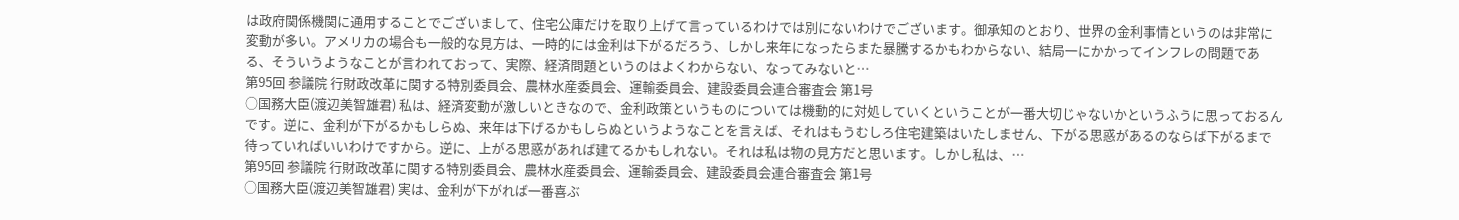は政府関係機関に通用することでございまして、住宅公庫だけを取り上げて言っているわけでは別にないわけでございます。御承知のとおり、世界の金利事情というのは非常に変動が多い。アメリカの場合も一般的な見方は、一時的には金利は下がるだろう、しかし来年になったらまた暴騰するかもわからない、結局一にかかってインフレの問題である、そういうようなことが言われておって、実際、経済問題というのはよくわからない、なってみないと…
第95回 参議院 行財政改革に関する特別委員会、農林水産委員会、運輸委員会、建設委員会連合審査会 第1号
○国務大臣(渡辺美智雄君) 私は、経済変動が激しいときなので、金利政策というものについては機動的に対処していくということが一番大切じゃないかというふうに思っておるんです。逆に、金利が下がるかもしらぬ、来年は下げるかもしらぬというようなことを言えば、それはもうむしろ住宅建築はいたしません、下がる思惑があるのならば下がるまで待っていればいいわけですから。逆に、上がる思惑があれば建てるかもしれない。それは私は物の見方だと思います。しかし私は、…
第95回 参議院 行財政改革に関する特別委員会、農林水産委員会、運輸委員会、建設委員会連合審査会 第1号
○国務大臣(渡辺美智雄君) 実は、金利が下がれば一番喜ぶ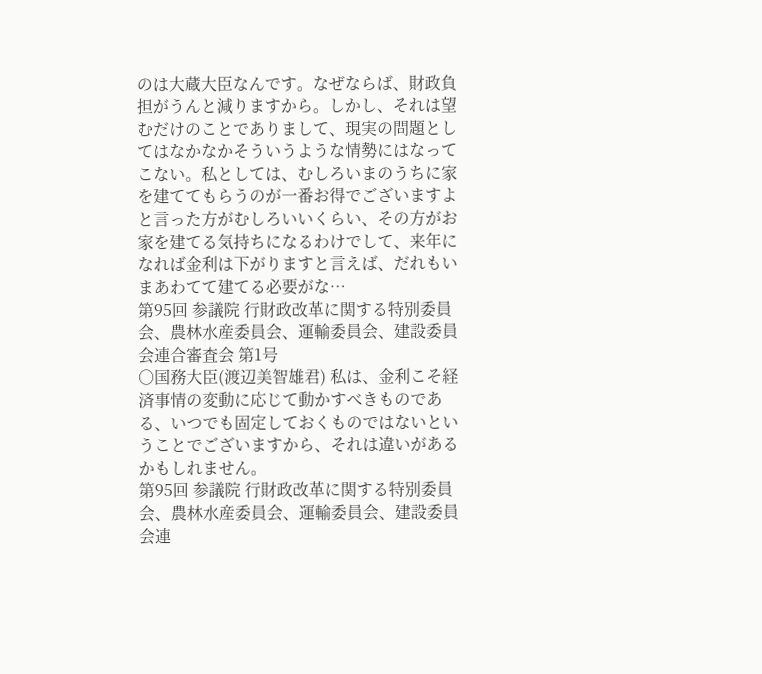のは大蔵大臣なんです。なぜならば、財政負担がうんと減りますから。しかし、それは望むだけのことでありまして、現実の問題としてはなかなかそういうような情勢にはなってこない。私としては、むしろいまのうちに家を建ててもらうのが一番お得でございますよと言った方がむしろいいくらい、その方がお家を建てる気持ちになるわけでして、来年になれば金利は下がりますと言えば、だれもいまあわてて建てる必要がな…
第95回 参議院 行財政改革に関する特別委員会、農林水産委員会、運輸委員会、建設委員会連合審査会 第1号
○国務大臣(渡辺美智雄君) 私は、金利こそ経済事情の変動に応じて動かすべきものである、いつでも固定しておくものではないということでございますから、それは違いがあるかもしれません。
第95回 参議院 行財政改革に関する特別委員会、農林水産委員会、運輸委員会、建設委員会連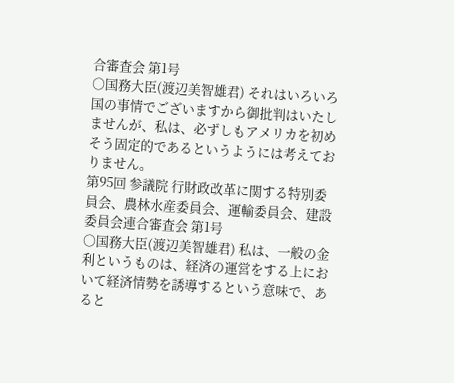合審査会 第1号
○国務大臣(渡辺美智雄君) それはいろいろ国の事情でございますから御批判はいたしませんが、私は、必ずしもアメリカを初めそう固定的であるというようには考えておりません。
第95回 参議院 行財政改革に関する特別委員会、農林水産委員会、運輸委員会、建設委員会連合審査会 第1号
○国務大臣(渡辺美智雄君) 私は、一般の金利というものは、経済の運営をする上において経済情勢を誘導するという意味で、あると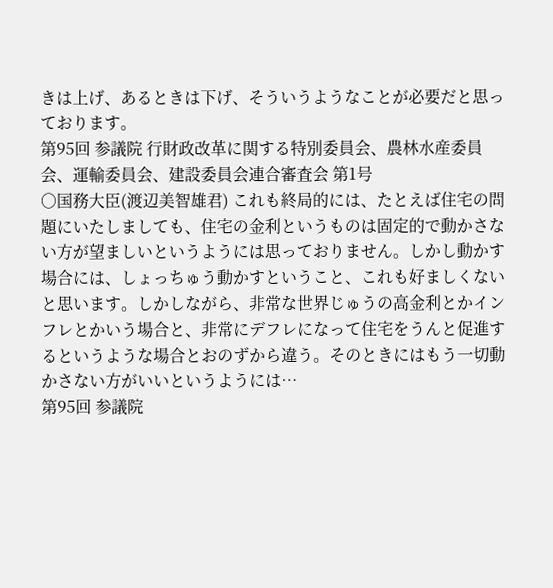きは上げ、あるときは下げ、そういうようなことが必要だと思っております。
第95回 参議院 行財政改革に関する特別委員会、農林水産委員会、運輸委員会、建設委員会連合審査会 第1号
○国務大臣(渡辺美智雄君) これも終局的には、たとえば住宅の問題にいたしましても、住宅の金利というものは固定的で動かさない方が望ましいというようには思っておりません。しかし動かす場合には、しょっちゅう動かすということ、これも好ましくないと思います。しかしながら、非常な世界じゅうの高金利とかインフレとかいう場合と、非常にデフレになって住宅をうんと促進するというような場合とおのずから違う。そのときにはもう一切動かさない方がいいというようには…
第95回 参議院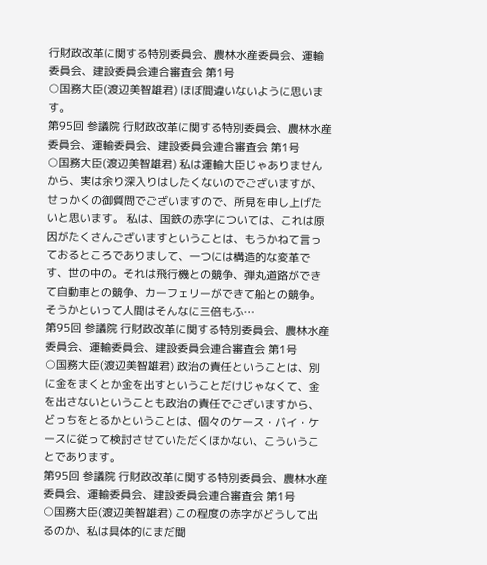行財政改革に関する特別委員会、農林水産委員会、運輸委員会、建設委員会連合審査会 第1号
○国務大臣(渡辺美智雄君) ほぼ間違いないように思います。
第95回 参議院 行財政改革に関する特別委員会、農林水産委員会、運輸委員会、建設委員会連合審査会 第1号
○国務大臣(渡辺美智雄君) 私は運輸大臣じゃありませんから、実は余り深入りはしたくないのでございますが、せっかくの御質問でございますので、所見を申し上げたいと思います。 私は、国鉄の赤字については、これは原因がたくさんございますということは、もうかねて言っておるところでありまして、一つには構造的な変革です、世の中の。それは飛行機との競争、弾丸道路ができて自動車との競争、カーフェリーができて船との競争。そうかといって人間はそんなに三倍もふ…
第95回 参議院 行財政改革に関する特別委員会、農林水産委員会、運輸委員会、建設委員会連合審査会 第1号
○国務大臣(渡辺美智雄君) 政治の責任ということは、別に金をまくとか金を出すということだけじゃなくて、金を出さないということも政治の責任でございますから、どっちをとるかということは、個々のケース・バイ・ケースに従って検討させていただくほかない、こういうことであります。
第95回 参議院 行財政改革に関する特別委員会、農林水産委員会、運輸委員会、建設委員会連合審査会 第1号
○国務大臣(渡辺美智雄君) この程度の赤字がどうして出るのか、私は具体的にまだ聞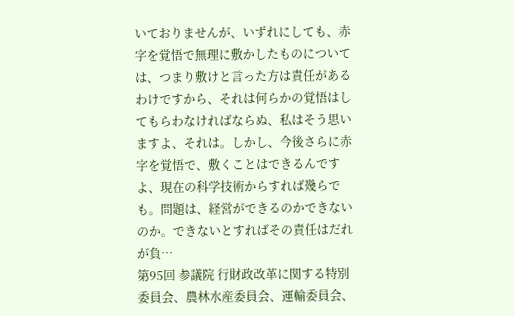いておりませんが、いずれにしても、赤字を覚悟で無理に敷かしたものについては、つまり敷けと言った方は責任があるわけですから、それは何らかの覚悟はしてもらわなければならぬ、私はそう思いますよ、それは。しかし、今後さらに赤字を覚悟で、敷くことはできるんですよ、現在の科学技術からすれば幾らでも。問題は、経営ができるのかできないのか。できないとすればその責任はだれが負…
第95回 参議院 行財政改革に関する特別委員会、農林水産委員会、運輸委員会、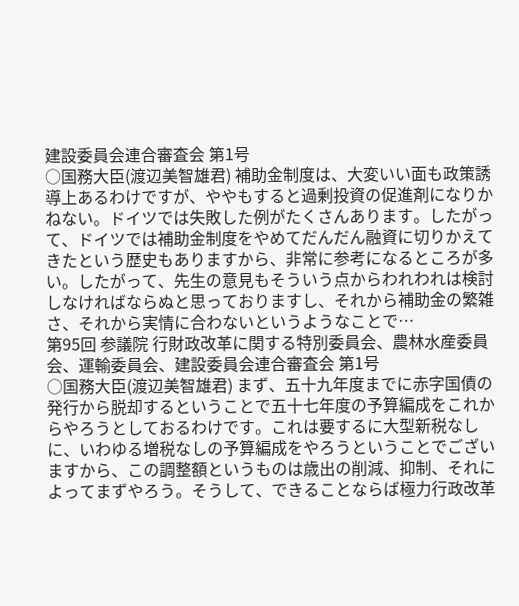建設委員会連合審査会 第1号
○国務大臣(渡辺美智雄君) 補助金制度は、大変いい面も政策誘導上あるわけですが、ややもすると過剰投資の促進剤になりかねない。ドイツでは失敗した例がたくさんあります。したがって、ドイツでは補助金制度をやめてだんだん融資に切りかえてきたという歴史もありますから、非常に参考になるところが多い。したがって、先生の意見もそういう点からわれわれは検討しなければならぬと思っておりますし、それから補助金の繁雑さ、それから実情に合わないというようなことで…
第95回 参議院 行財政改革に関する特別委員会、農林水産委員会、運輸委員会、建設委員会連合審査会 第1号
○国務大臣(渡辺美智雄君) まず、五十九年度までに赤字国債の発行から脱却するということで五十七年度の予算編成をこれからやろうとしておるわけです。これは要するに大型新税なしに、いわゆる増税なしの予算編成をやろうということでございますから、この調整額というものは歳出の削減、抑制、それによってまずやろう。そうして、できることならば極力行政改革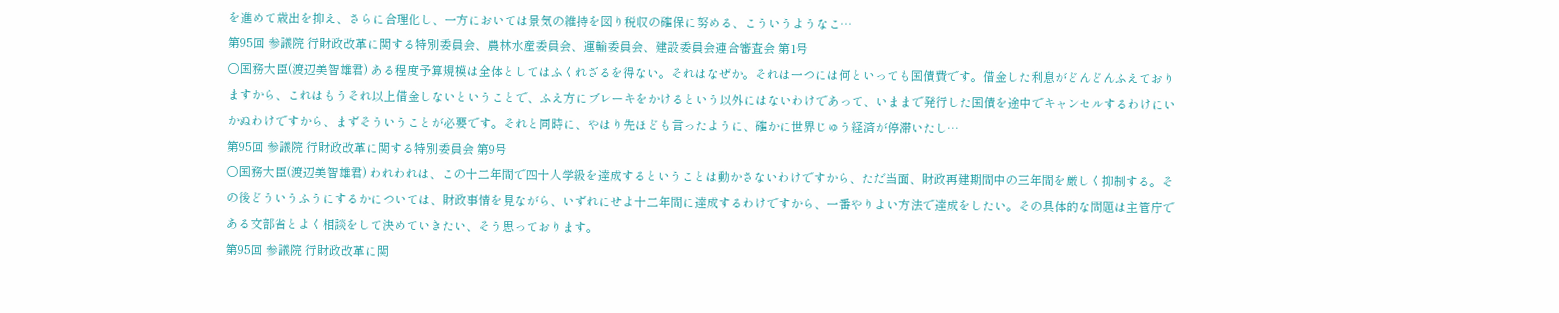を進めて歳出を抑え、さらに合理化し、一方においては景気の維持を図り税収の確保に努める、こういうようなこ…
第95回 参議院 行財政改革に関する特別委員会、農林水産委員会、運輸委員会、建設委員会連合審査会 第1号
○国務大臣(渡辺美智雄君) ある程度予算規模は全体としてはふくれざるを得ない。それはなぜか。それは一つには何といっても国債費です。借金した利息がどんどんふえておりますから、これはもうそれ以上借金しないということで、ふえ方にブレーキをかけるという以外にはないわけであって、いままで発行した国債を途中でキャンセルするわけにいかぬわけですから、まずそういうことが必要です。それと同時に、やはり先ほども言ったように、確かに世界じゅう経済が停滞いたし…
第95回 参議院 行財政改革に関する特別委員会 第9号
○国務大臣(渡辺美智雄君) われわれは、この十二年間で四十人学級を達成するということは動かさないわけですから、ただ当面、財政再建期間中の三年間を厳しく抑制する。その後どういうふうにするかについては、財政事情を見ながら、いずれにせよ十二年間に達成するわけですから、一番やりよい方法で達成をしたい。その具体的な問題は主管庁である文部省とよく相談をして決めていきたい、そう思っております。
第95回 参議院 行財政改革に関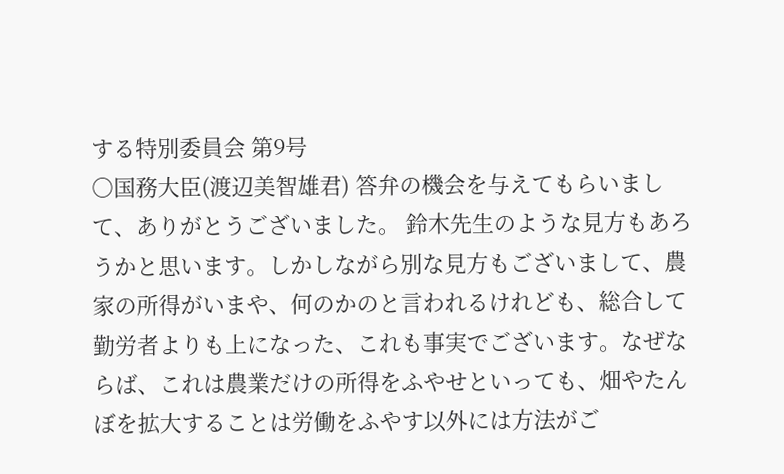する特別委員会 第9号
○国務大臣(渡辺美智雄君) 答弁の機会を与えてもらいまして、ありがとうございました。 鈴木先生のような見方もあろうかと思います。しかしながら別な見方もございまして、農家の所得がいまや、何のかのと言われるけれども、総合して勤労者よりも上になった、これも事実でございます。なぜならば、これは農業だけの所得をふやせといっても、畑やたんぼを拡大することは労働をふやす以外には方法がご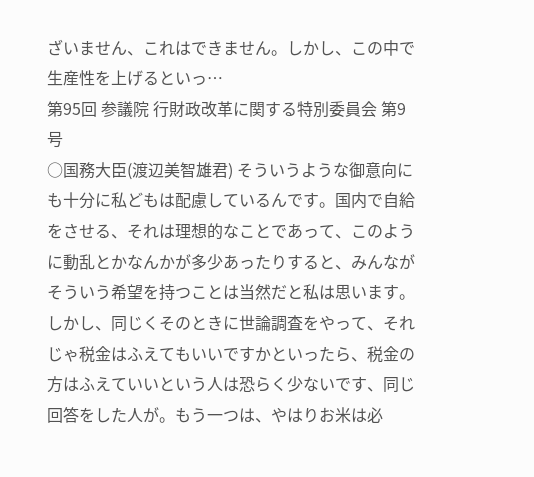ざいません、これはできません。しかし、この中で生産性を上げるといっ…
第95回 参議院 行財政改革に関する特別委員会 第9号
○国務大臣(渡辺美智雄君) そういうような御意向にも十分に私どもは配慮しているんです。国内で自給をさせる、それは理想的なことであって、このように動乱とかなんかが多少あったりすると、みんながそういう希望を持つことは当然だと私は思います。しかし、同じくそのときに世論調査をやって、それじゃ税金はふえてもいいですかといったら、税金の方はふえていいという人は恐らく少ないです、同じ回答をした人が。もう一つは、やはりお米は必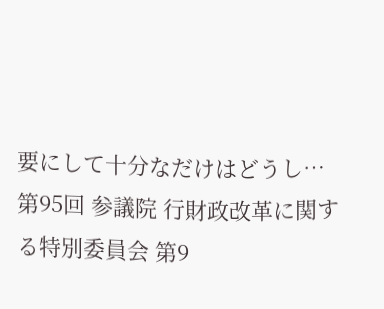要にして十分なだけはどうし…
第95回 参議院 行財政改革に関する特別委員会 第9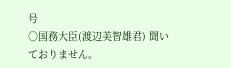号
○国務大臣(渡辺美智雄君) 聞いておりません。